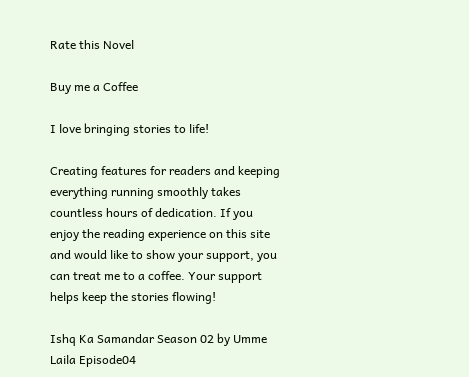Rate this Novel

Buy me a Coffee

I love bringing stories to life!

Creating features for readers and keeping everything running smoothly takes countless hours of dedication. If you enjoy the reading experience on this site and would like to show your support, you can treat me to a coffee. Your support helps keep the stories flowing!

Ishq Ka Samandar Season 02 by Umme Laila Episode04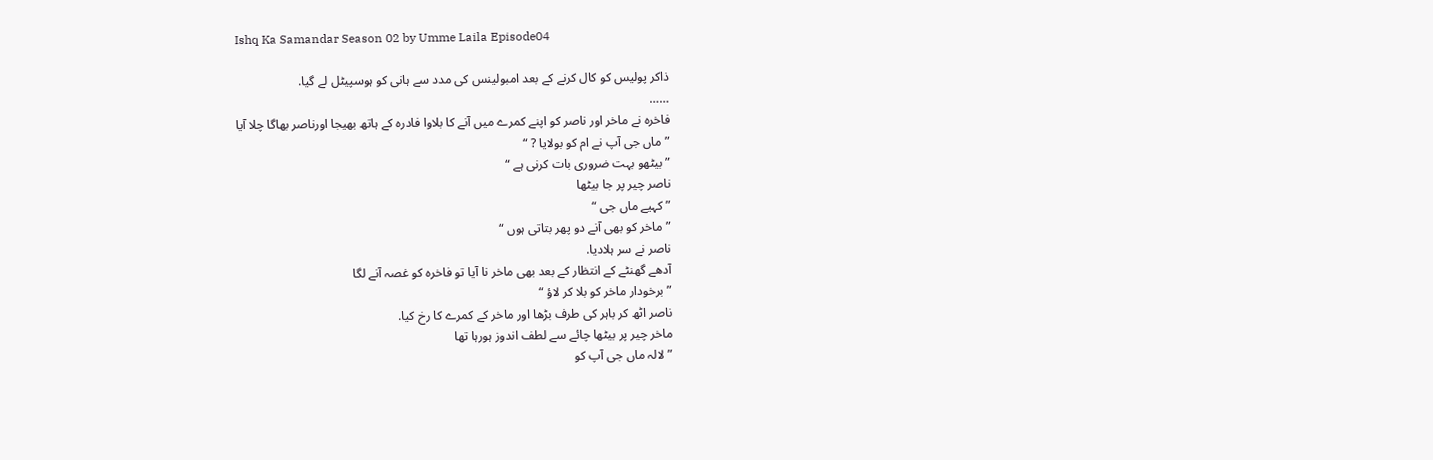Ishq Ka Samandar Season 02 by Umme Laila Episode04

ذاکر پولیس کو کال کرنے کے بعد امبولینس کی مدد سے ہانی کو ہوسپیٹل لے گیا.
……
فاخرہ نے ماخر اور ناصر کو اپنے کمرے میں آنے کا بلاوا فادرہ کے ہاتھ بھیجا اورناصر بھاگا چلا آیا
” ماں جی آپ نے ام کو بولایا ? “
” بیٹھو بہت ضروری بات کرنی ہے “
ناصر چیر پر جا بیٹھا
” کہیے ماں جی “
” ماخر کو بھی آنے دو پھر بتاتی ہوں “
ناصر نے سر ہلادیا.
آدھے گھنٹے کے انتظار کے بعد بھی ماخر نا آیا تو فاخرہ کو غصہ آنے لگا
” برخودار ماخر کو بلا کر لاؤ “
ناصر اٹھ کر باہر کی طرف بڑھا اور ماخر کے کمرے کا رخ کیا.
ماخر چیر پر بیٹھا چائے سے لطف اندوز ہورہا تھا
” لالہ ماں جی آپ کو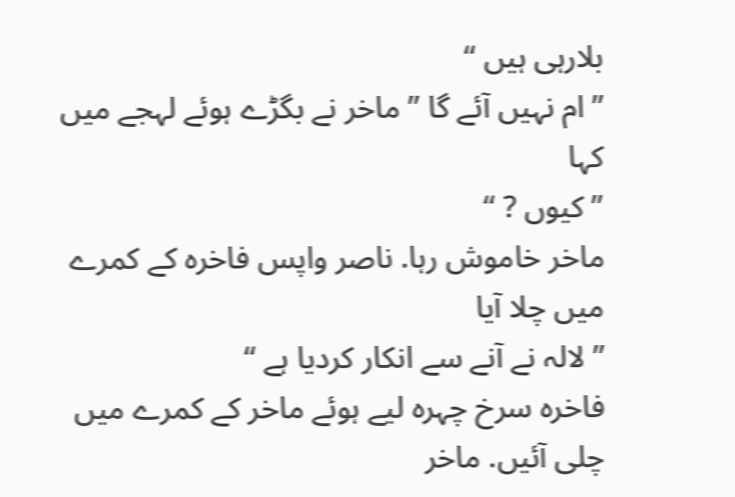بلارہی ہیں “
” ام نہیں آئے گا ” ماخر نے بگڑے ہوئے لہجے میں کہا
” کیوں ? “
ماخر خاموش رہا. ناصر واپس فاخرہ کے کمرے میں چلا آیا
” لالہ نے آنے سے انکار کردیا ہے “
فاخرہ سرخ چہرہ لیے ہوئے ماخر کے کمرے میں چلی آئیں. ماخر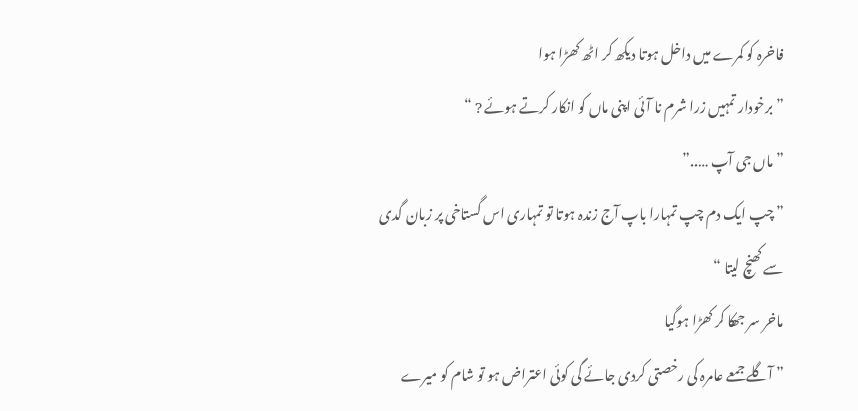فاخرہ کو کمرے میں داخل ہوتا دیکھ کر اٹھ کھڑا ہوا
” برخودار تمہیں زرا شرم نا آئی اپنی ماں کو انکار کرتے ہوئے ? “
” ماں جی آپ …..”
” چپ ایک دم چپ تمہارا باپ آج زندہ ہوتا تو تمہاری اس گستاخی پر زبان گدی سے کھنچ لیتا “
ماخر سر جھکا کر کھڑا ہوگیا
” آگلے جمعے عامرہ کی رخصتی کردی جائے گی کوئی اعتراض ہو تو شام کو میرے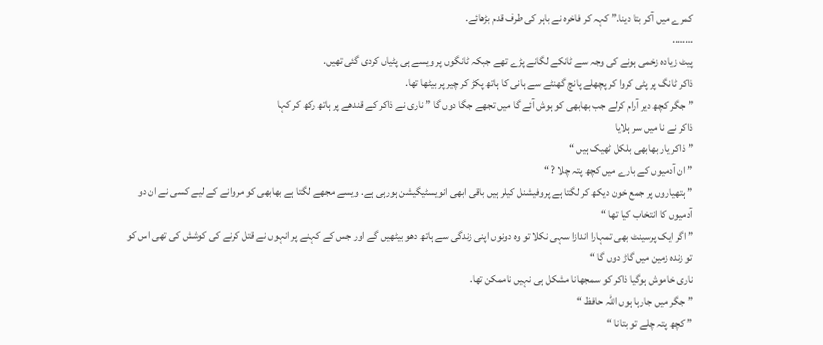کمرے میں آکر بتا دینا.” کہہ کر فاخرہ نے باہر کی طرف قدم بڑھائے.
……..
پیٹ زیادہ زخمی ہونے کی وجہ سے ٹانکے لگانے پڑے تھے جبکہ ٹانگوں پر ویسے ہی پٹیاں کردی گئی تھیں.
ذاکر ٹانگ پر پٹی کروا کر پچھلے پانچ گھنٹے سے ہانی کا ہاتھ پکڑ کر چیر پر بیٹھا تھا.
” جگر کچھ دیر آرام کرلے جب بھابھی کو ہوش آئے گا میں تجھے جگا دوں گا ” ناری نے ذاکر کے قندھے پر ہاتھ رکھ کر کہا
ذاکر نے نا میں سر ہلایا
” ذاکر یار بھابھی بلکل ٹھیک ہیں “
” ان آدمیوں کے بارے میں کچھ پتہ چلا ? “
” ہتھیاروں پر جمع خون دیکھ کر لگتا ہے پروفیشنل کیلر ہیں باقی ابھی انویسٹیگیشن ہورہی ہے. ویسے مجھے لگتا ہے بھابھی کو مروانے کے لیے کسی نے ان دو آدمیوں کا انتخاب کیا تھا “
” اگر ایک پرسینٹ بھی تمہارا اندازا سہی نکلا تو وہ دونوں اپنی زندگی سے ہاتھ دھو بیٹھیں گے اور جس کے کہنے پر انہوں نے قتل کرنے کی کوشش کی تھی اس کو تو زندہ زمین میں گاڑ دوں گا “
ناری خاموش ہوگیا ذاکر کو سمجھانا مشکل ہی نہیں ناممکن تھا.
” جگر میں جارہا ہوں اللہ حافظ “
” کچھ پتہ چلے تو بتانا “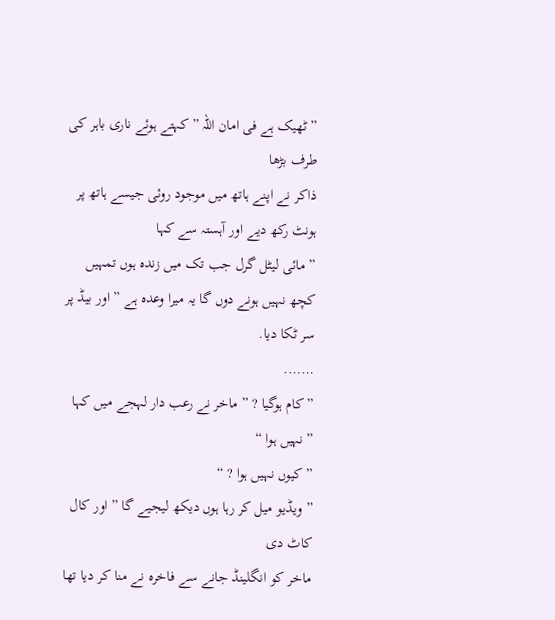” ٹھیک ہے فی امان اللہ ” کہتے ہوئے ناری باہر کی طرف بڑھا
ذاکر نے اپنے ہاتھ میں موجود روئی جیسے ہاتھ پر ہونٹ رکھ دیے اور آہستہ سے کہا
” مائی لیٹل گرل جب تک میں زندہ ہوں تمہیں کچھ نہیں ہونے دوں گا یہ میرا وعدہ ہے ” اور بیڈ پر سر ٹکا دیا.
…….
” کام ہوگیا ? ” ماخر نے رعب دار لہجے میں کہا
” نہیں ہوا “
” کیوں نہیں ہوا ? “
” ویڈیو میل کر رہا ہوں دیکھ لیجیے گا ” اور کال کاٹ دی
ماخر کو انگلینڈ جانے سے فاخرہ نے منا کر دیا تھا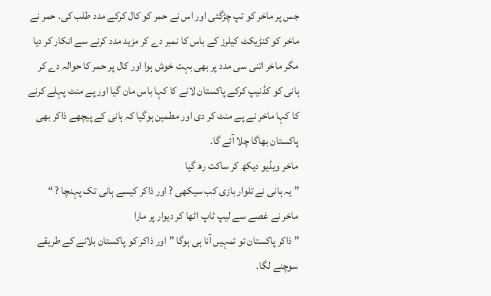جس پر ماخر کو تپ چڑگئی اور اس نے حمر کو کال کرکے مدد طلب کی. حمر نے ماخر کو کنڑیکٹ کیلرز کے باس کا نمبر دے کر مزید مدد کرنے سے انکار کر دیا مگر ماخر اتنی سی مدد پر بھی بہت خوش ہوا اور کال پر حمر کا حوالہ دے کر ہانی کو کڈنیپ کرکے پاکستان لانے کا کہا باس مان گیا اور پے منٹ پہلے کرنے کا کہا ماخر نے پے منٹ کر دی اور مطمین ہوگیا کہ ہانی کے پیچھے ذاکر بھی پاکستان بھاگا چلا آئے گا.
ماخر ویڈیو دیکھ کر ساکت رھ گیا
” یہ ہانی نے تلوار بازی کب سیکھی ? اور ذاکر کیسے ہانی تک پہنچا ? “
ماخر نے غصے سے لیپ ٹاپ اٹھا کر دیوار پر مارا
” ذاکر پاکستان تو تمہیں آنا ہی ہوگا ” اور ذاکر کو پاکستان بلانے کے طریقے سوچنے لگا.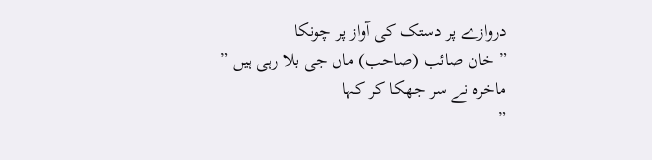دروازے پر دستک کی آواز پر چونکا
” خان صائب (صاحب) ماں جی بلا رہی ہیں ” ماخرہ نے سر جھکا کر کہا
”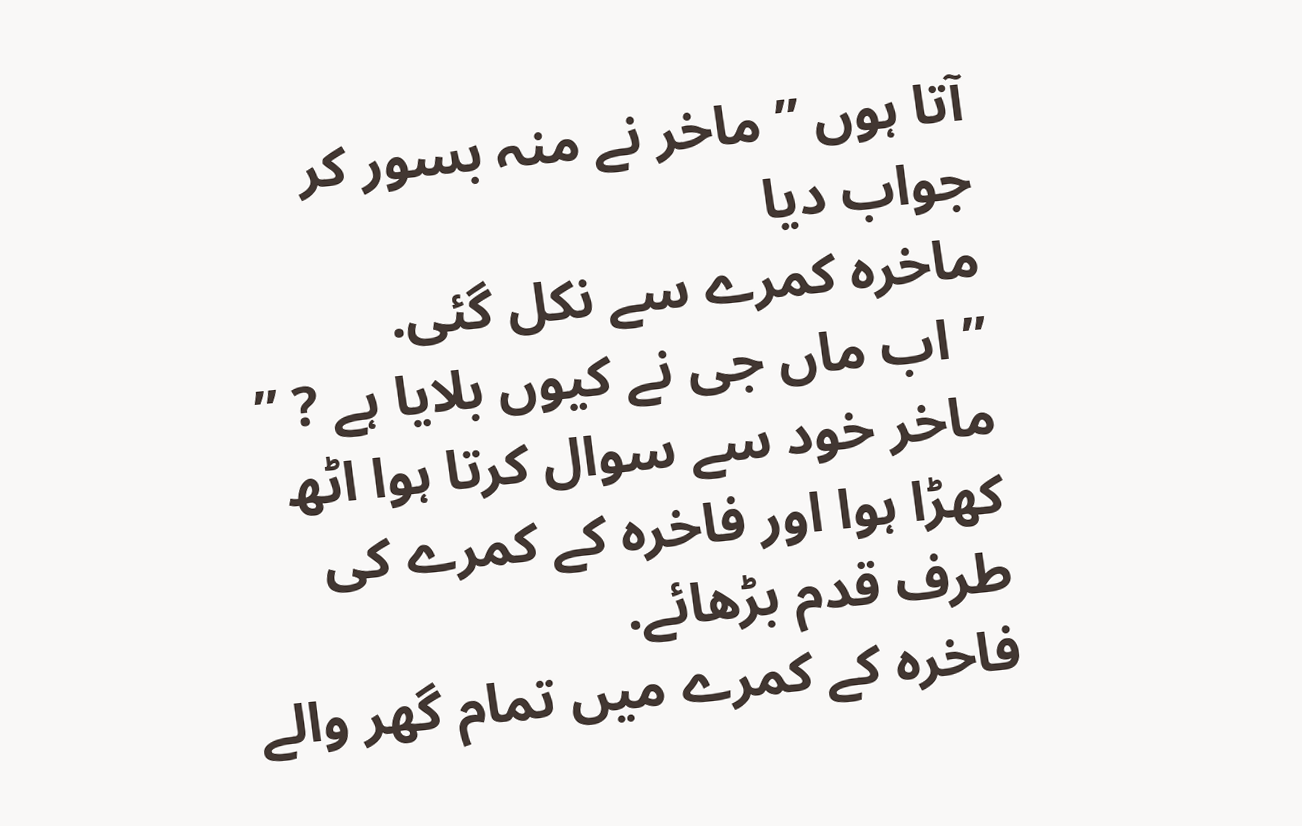آتا ہوں ” ماخر نے منہ بسور کر جواب دیا
ماخرہ کمرے سے نکل گئی.
” اب ماں جی نے کیوں بلایا ہے ? ” ماخر خود سے سوال کرتا ہوا اٹھ کھڑا ہوا اور فاخرہ کے کمرے کی طرف قدم بڑھائے.
فاخرہ کے کمرے میں تمام گھر والے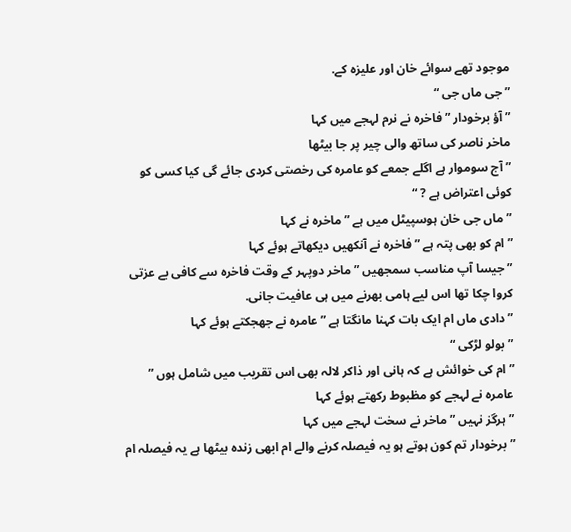موجود تھے سوائے خان اور علیزہ کے.
” جی ماں جی “
” آؤ برخودار ” فاخرہ نے نرم لہجے میں کہا
ماخر ناصر کی ساتھ والی چیر پر جا بیٹھا
” آج سوموار ہے اگلے جمعے کو عامرہ کی رخصتی کردی جائے گی کیا کسی کو کوئی اعتراض ہے ? “
” ماں جی خان ہوسپیٹل میں ہے ” ماخرہ نے کہا
” ام کو بھی پتہ ہے ” فاخرہ نے آنکھیں دیکھاتے ہوئے کہا
” جیسا آپ مناسب سمجھیں ” ماخر دوپہر کے وقت فاخرہ سے کافی بے عزتی کروا چکا تھا اس لیے ہامی بھرنے میں ہی عافیت جانی.
” دادی ماں ام ایک بات کہنا مانگتا ہے ” عامرہ نے جھجکتے ہوئے کہا
” بولو لڑکی “
” ام کی خوائش ہے کہ ہانی اور ذاکر لالہ بھی اس تقریب میں شامل ہوں ” عامرہ نے لہجے کو مظبوط رکھتے ہوئے کہا
” ہرگز نہیں ” ماخر نے سخت لہجے میں کہا
” برخودار تم کون ہوتے ہو یہ فیصلہ کرنے والے ام ابھی زندہ بیٹھا ہے یہ فیصلہ ام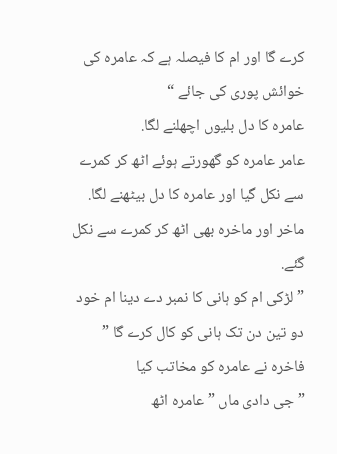کرے گا اور ام کا فیصلہ ہے کہ عامرہ کی خوائش پوری کی جائے “
عامرہ کا دل بلیوں اچھلنے لگا.
عامر عامرہ کو گھورتے ہوئے اٹھ کر کمرے سے نکل گیا اور عامرہ کا دل بیٹھنے لگا.
ماخر اور ماخرہ بھی اٹھ کر کمرے سے نکل گئے.
” لڑکی ام کو ہانی کا نمبر دے دینا ام خود دو تین دن تک ہانی کو کال کرے گا ” فاخرہ نے عامرہ کو مخاتب کیا
” جی دادی ماں ” عامرہ اٹھ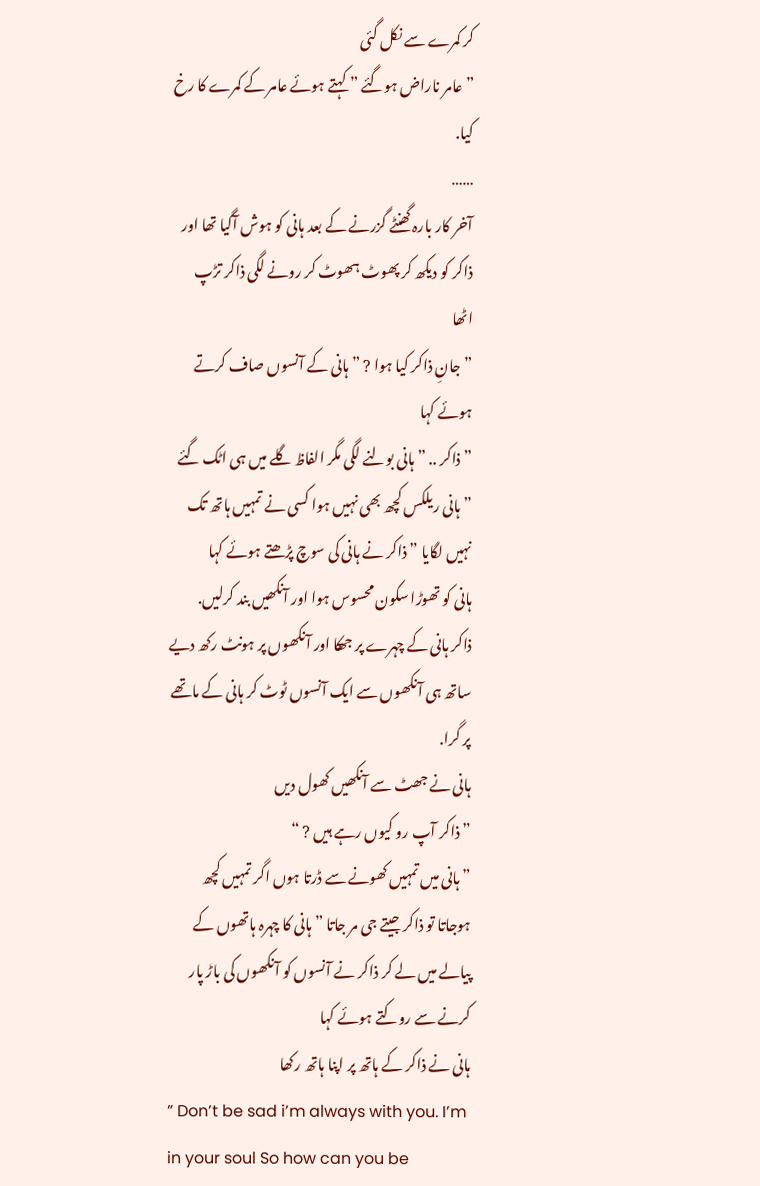کر کمرے سے نکل گئی
” عامر ناراض ہوگئے ” کہتے ہوئے عامر کے کمرے کا رخ کیا.
……
آخر کار بارہ گھنٹے گزرنے کے بعد ہانی کو ہوش آگیا تھا اور ذاکر کو دیکھ کر پھوٹ ہھوٹ کر رونے لگی ذاکر تڑپ اٹھا
” جانِ ذاکر کیا ہوا ? ” ہانی کے آنسوں صاف کرتے ہوئے کہا
” ذاکر .. ” ہانی بولنے لگی مگر الفاظ گلے میں ہی اٹک گئے
” ہانی ریلکس کچھ بھی نہیں ہوا کسی نے تمہیں ہاتھ تک نہیں لگایا ” ذاکر نے ہانی کی سوچ پڑھتے ہوئے کہا
ہانی کو تھوڑا سکون محسوس ہوا اور آنکھیں بند کرلیں.
ذاکر ہانی کے چہرے پر جھکا اور آنکھوں پر ہونٹ رکھ دیے ساتھ ہی آنکھوں سے ایک آنسوں ٹوٹ کر ہانی کے ماتھے پر گرا.
ہانی نے جھٹ سے آنکھیں کھول دیں
” ذاکر آپ رو کیوں رہے ہیں ? “
” ہانی میں تمہیں کھونے سے ڈرتا ہوں اگر تمہیں کچھ ہوجاتا تو ذاکر جیتے جی مر جاتا ” ہانی کا چہرہ ہاتھوں کے پیالے میں لے کر ذاکر نے آنسوں کو آنکھوں کی باڑ پار کرنے سے روکتے ہوئے کہا
ہانی نے ذاکر کے ہاتھ پر اپنا ہاتھ رکھا
” Don’t be sad i’m always with you. I’m in your soul So how can you be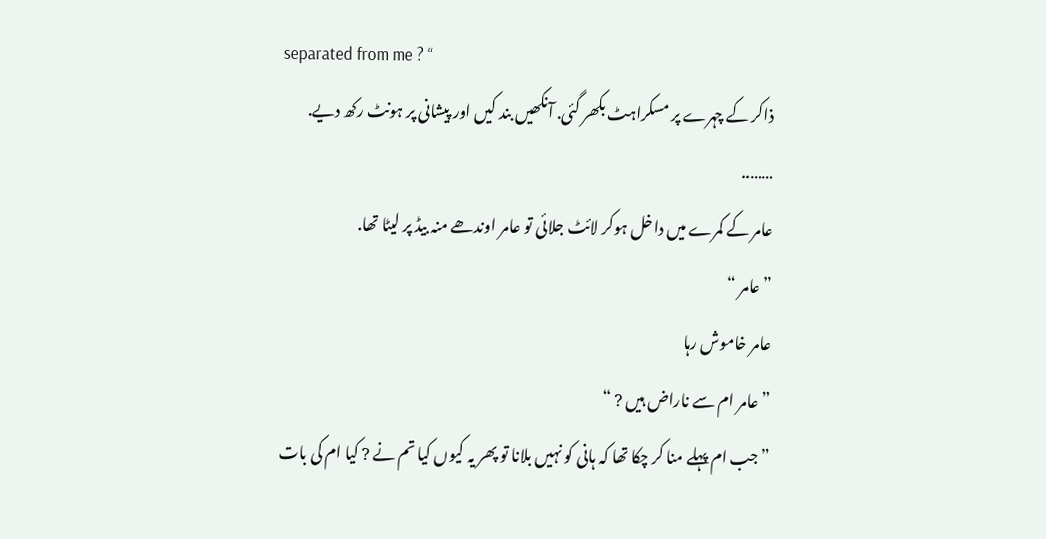separated from me ? “
ذاکر کے چہرے پر مسکراہٹ بکھر گئی. آنکھیں بند کیں اور پیشانی پر ہونٹ رکھ دیے.
……..
عامر کے کمرے میں داخل ہوکر لائٹ جلائی تو عامر اوندھے منہ بیڈ پر لیٹا تھا.
” عامر “
عامر خاموش رہا
” عامر ام سے ناراض ہیں ? “
” جب ام پہلے منا کر چکا تھا کہ ہانی کو نہیں بلانا تو پھر یہ کیوں کیا تم نے ? کیا ام کی بات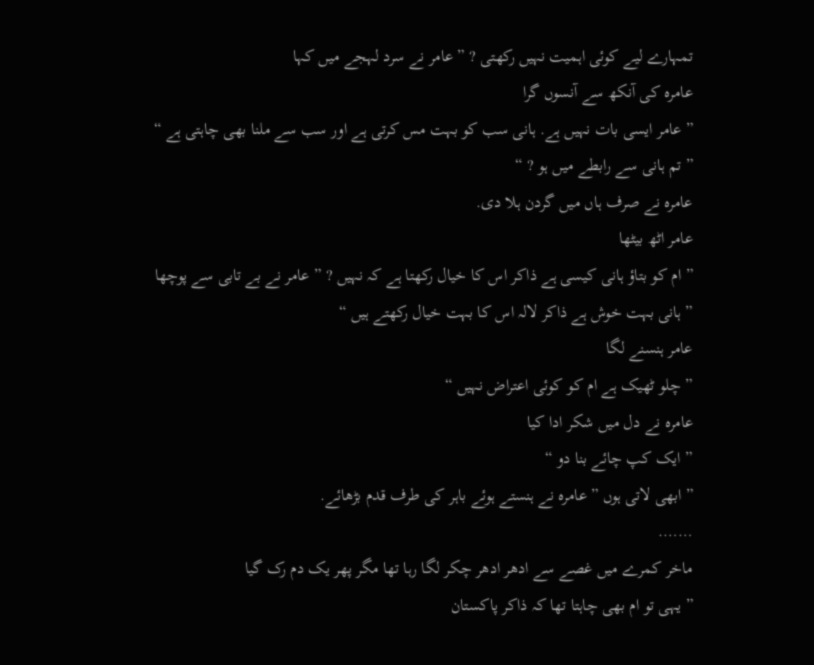تمہارے لیے کوئی اہمیت نہیں رکھتی ? ” عامر نے سرد لہجے میں کہا
عامرہ کی آنکھ سے آنسوں گرا
” عامر ایسی بات نہیں ہے. ہانی سب کو بہت مس کرتی ہے اور سب سے ملنا بھی چاہتی ہے “
” تم ہانی سے رابطے میں ہو ? “
عامرہ نے صرف ہاں میں گردن ہلا دی.
عامر اٹھ بیٹھا
” ام کو بتاؤ ہانی کیسی ہے ذاکر اس کا خیال رکھتا ہے کہ نہیں ? ” عامر نے بے تابی سے پوچھا
” ہانی بہت خوش ہے ذاکر لالہ اس کا بہت خیال رکھتے ہیں “
عامر ہنسنے لگا
” چلو ٹھیک ہے ام کو کوئی اعتراض نہیں “
عامرہ نے دل میں شکر ادا کیا
” ایک کپ چائے بنا دو “
” ابھی لاتی ہوں ” عامرہ نے ہنستے ہوئے باہر کی طرف قدم بڑھائے.
…….
ماخر کمرے میں غصے سے ادھر ادھر چکر لگا رہا تھا مگر پھر یک دم رک گیا
” یہی تو ام بھی چاہتا تھا کہ ذاکر پاکستان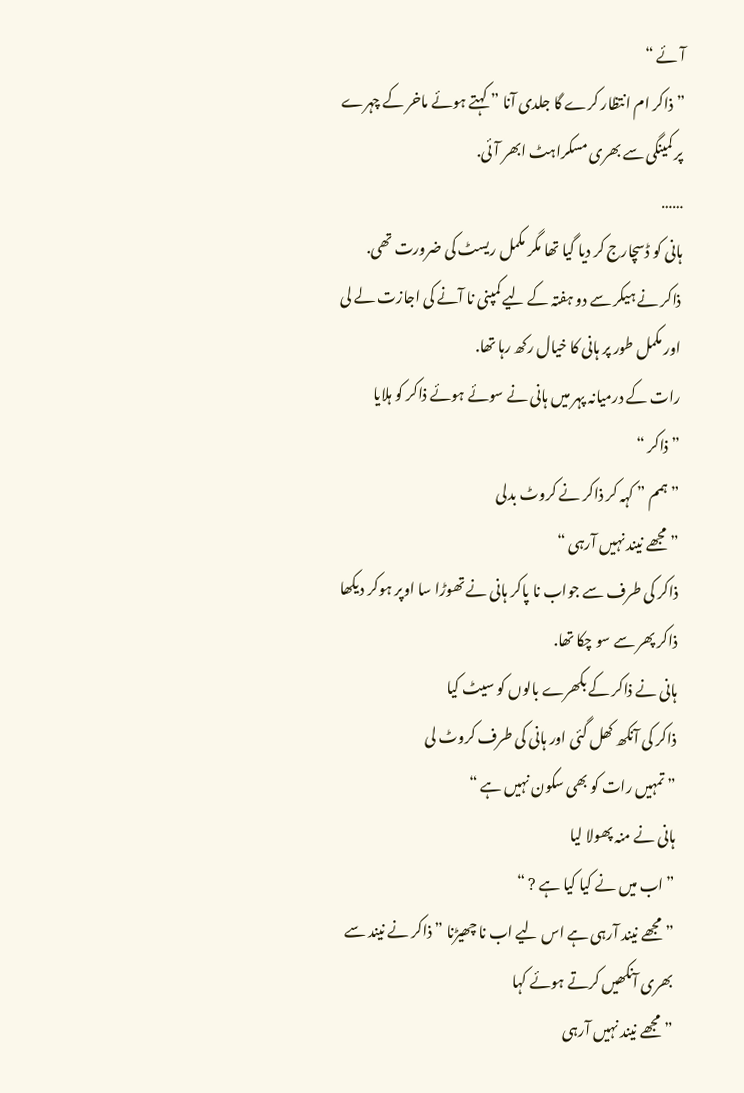آئے “
” ذاکر ام انتظار کرے گا جلدی آنا ” کہتے ہوئے ماخر کے چہرے پر کمینگی سے بھری مسکراہٹ ابھر آئی.
……
ہانی کو ڈسچارج کر دیا گیا تھا مگر مکمل ریسٹ کی ضرورت تھی.
ذاکر نے ہیکر سے دو ہفتہ کے لیے کمپنی نا آنے کی اجازت لے لی اور مکمل طور پر ہانی کا خیال رکھ رہا تھا.
رات کے درمیانہ پہر میں ہانی نے سوئے ہوئے ذاکر کو ہلایا
” ذاکر “
” ہمم ” کہہ کر ذاکر نے کروٹ بدلی
” مجھے نیند نہیں آرہی “
ذاکر کی طرف سے جواب نا پاکر ہانی نے تھوڑا سا اوپر ہوکر دیکھا ذاکر پھر سے سو چکا تھا.
ہانی نے ذاکر کے بکھرے بالوں کو سیٹ کیا
ذاکر کی آنکھ کھل گئی اور ہانی کی طرف کروٹ لی
” تمہیں رات کو بھی سکون نہیں ہے “
ہانی نے منہ پھولا لیا
” اب میں نے کیا کیا ہے ? “
” مجھے نیند آرہی ہے اس لیے اب نا چھیڑنا ” ذاکر نے نیند سے بھری آنکھیں کرتے ہوئے کہا
” مجھے نیند نہیں آرہی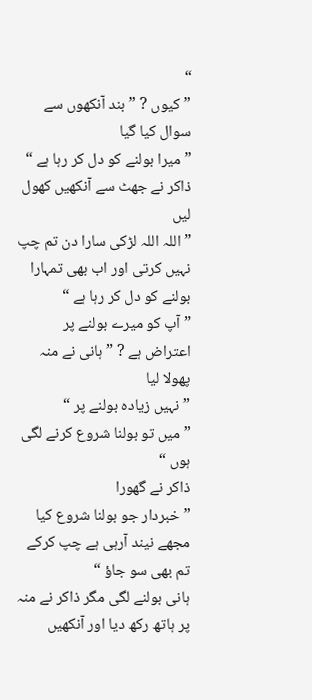“
” کیوں ? ” بند آنکھوں سے سوال کیا گیا
” میرا بولنے کو دل کر رہا ہے “
ذاکر نے جھٹ سے آنکھیں کھول لیں
” اللہ اللہ لڑکی سارا دن تم چپ نہیں کرتی اور اب بھی تمہارا بولنے کو دل کر رہا ہے “
” آپ کو میرے بولنے پر اعتراض ہے ? ” ہانی نے منہ پھولا لیا
” نہیں زیادہ بولنے پر “
” میں تو بولنا شروع کرنے لگی ہوں “
ذاکر نے گھورا
” خبردار جو بولنا شروع کیا مجھے نیند آرہی ہے چپ کرکے تم بھی سو جاؤ “
ہانی بولنے لگی مگر ذاکر نے منہ پر ہاتھ رکھ دیا اور آنکھیں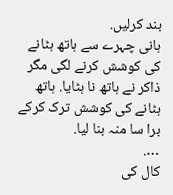بند کرلیں.
ہانی چہرے سے ہاتھ ہٹانے کی کوشش کرنے لگی مگر ذاکر نے ہاتھ نا ہٹایا. ہاتھ ہٹانے کی کوشش ترک کرکے برا سا منہ بنا لیا.
….
کال کی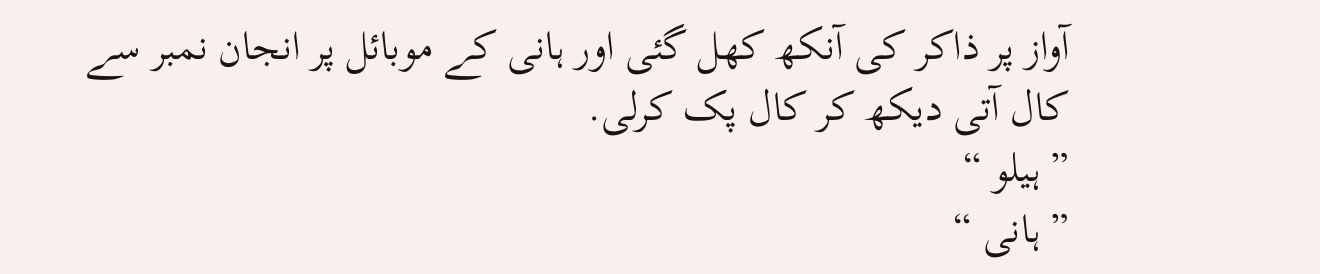آواز پر ذاکر کی آنکھ کھل گئی اور ہانی کے موبائل پر انجان نمبر سے کال آتی دیکھ کر کال پک کرلی.
” ہیلو “
” ہانی “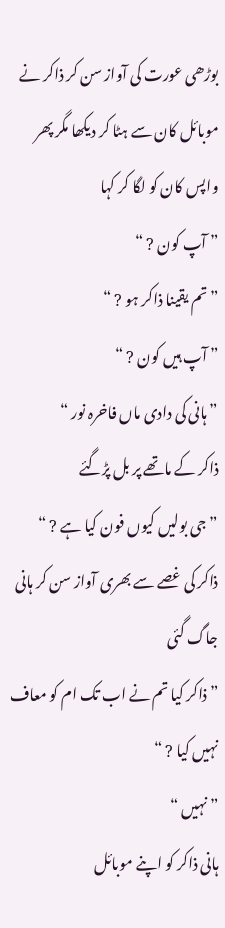بوڑھی عورت کی آواز سن کر ذاکر نے موبائل کان سے ہٹا کر دیکھا مگر پھر واپس کان کو لگا کر کہا
” آپ کون ? “
” تم یقینا ذاکر ہو ? “
” آپ ہیں کون ? “
” ہانی کی دادی ماں فاخرہ نور “
ذاکر کے ماتھے پر بل پڑگئے
” جی بولیں کیوں فون کیا ہے ? “
ذاکر کی غصے سے بھری آواز سن کر ہانی جاگ گئی
” ذاکر کیا تم نے اب تک ام کو معاف نہیں کیا ? “
” نہیں “
ہانی ذاکر کو اپنے موبائل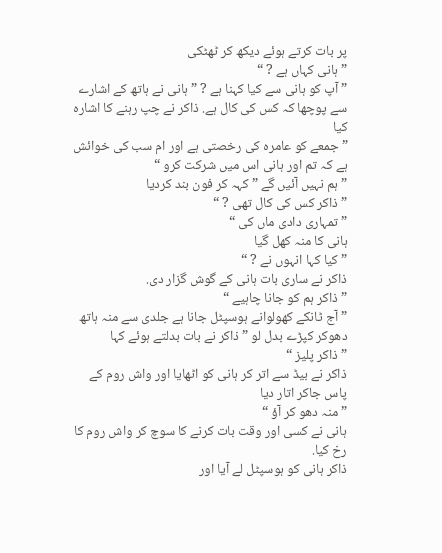پر بات کرتے ہوئے دیکھ کر ٹھٹکی
” ہانی کہاں ہے ? “
” آپ کو ہانی سے کیا کہنا ہے ? ” ہانی نے ہاتھ کے اشارے سے پوچھا کہ کس کی کال ہے. ذاکر نے چپ رہنے کا اشارہ کیا
” جمعے کو عامرہ کی رخصتی ہے اور ام سب کی خوائش ہے کہ تم اور ہانی اس میں شرکت کرو “
” ہم نہیں آئیں گے ” کہہ کر فون بند کردیا
” ذاکر کس کی کال تھی ? “
” تمہاری دادی ماں کی “
ہانی کا منہ کھل گیا
” کیا کہا انہوں نے ? “
ذاکر نے ساری بات ہانی کے گوش گزار دی.
” ذاکر ہم کو جانا چاہیے “
” آج ٹانکے کھولوانے ہوسپٹل جانا ہے جلدی سے منہ ہاتھ دھوکر کپڑے بدل لو ” ذاکر نے بات بدلتے ہوئے کہا
” ذاکر پلیز “
ذاکر نے بیڈ سے اتر کر ہانی کو اٹھایا اور واش روم کے پاس جاکر اتار دیا
” منہ دھو کر آؤ “
ہانی نے کسی اور وقت بات کرنے کا سوچ کر واش روم کا رخ کیا.
ذاکر ہانی کو ہوسپٹل لے آیا اور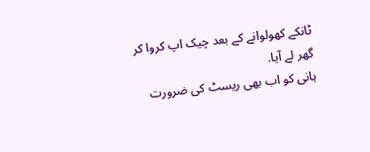ٹانکے کھولوانے کے بعد چیک اپ کروا کر گھر لے آیا.
ہانی کو اب بھی ریسٹ کی ضرورت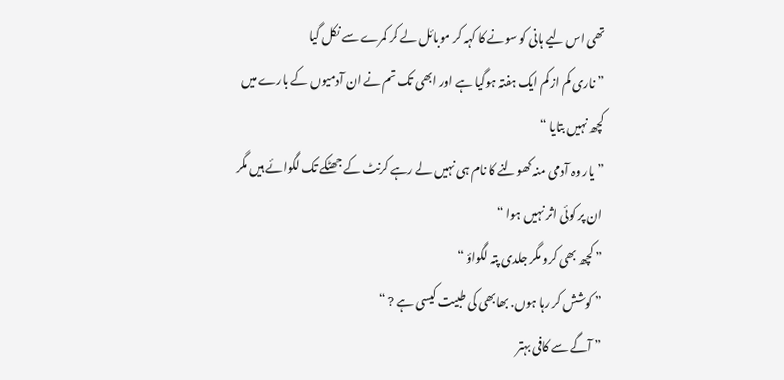تھی اس لیے ہانی کو سونے کا کہہ کر موبائل لے کر کمرے سے نکل گیا
” ناری کم از کم ایک ہفتہ ہوگیا ہے اور ابھی تک تم نے ان آدمیوں کے بارے میں کچھ نہیں بتایا “
” یار وہ آدمی منہ کھولنے کا نام ہی نہیں لے رہے کرنٹ کے جھٹکے تک لگوائے ہیں مگر ان پر کوئی اثر نہیں ہوا “
” کچھ بھی کرو مگر جلدی پتہ لگواؤ “
” کوشش کر رہا ہوں. بھابھی کی طبیت کیسی ہے ? “
” آگے سے کافی بہتر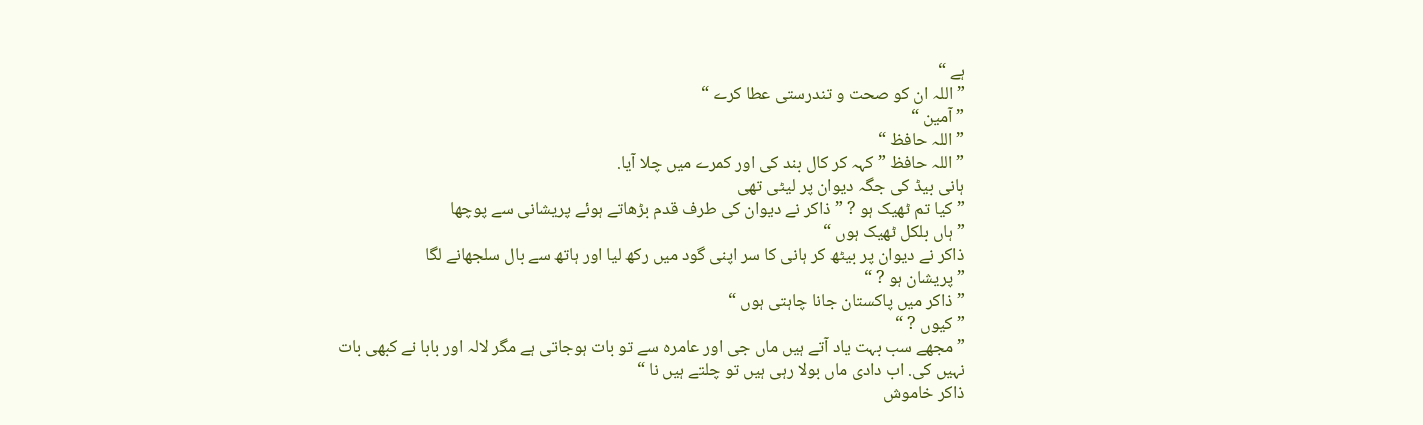ہے “
” اللہ ان کو صحت و تندرستی عطا کرے “
” آمین “
” اللہ حافظ “
” اللہ حافظ ” کہہ کر کال بند کی اور کمرے میں چلا آیا.
ہانی بیڈ کی جگہ دیوان پر لیٹی تھی
” کیا تم ٹھیک ہو ? ” ذاکر نے دیوان کی طرف قدم بڑھاتے ہوئے پریشانی سے پوچھا
” ہاں بلکل ٹھیک ہوں “
ذاکر نے دیوان پر بیٹھ کر ہانی کا سر اپنی گود میں رکھ لیا اور ہاتھ سے بال سلجھانے لگا
” پریشان ہو ? “
” ذاکر میں پاکستان جانا چاہتی ہوں “
” کیوں ? “
” مجھے سب بہت یاد آتے ہیں ماں جی اور عامرہ سے تو بات ہوجاتی ہے مگر لالہ اور بابا نے کبھی بات نہیں کی. اب دادی ماں بولا رہی ہیں تو چلتے ہیں نا “
ذاکر خاموش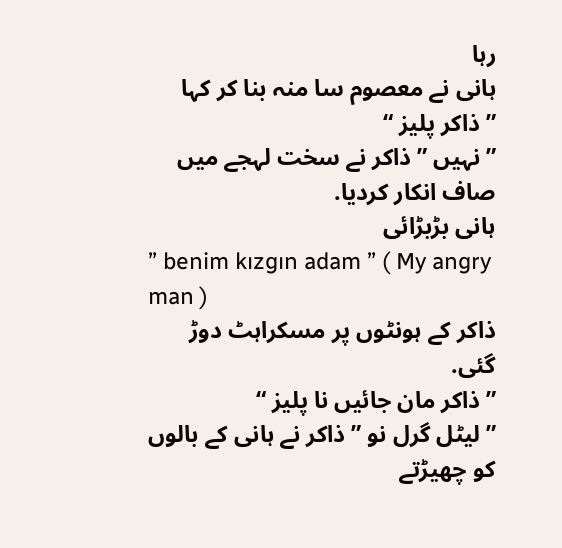رہا
ہانی نے معصوم سا منہ بنا کر کہا
” ذاکر پلیز “
” نہیں ” ذاکر نے سخت لہجے میں صاف انکار کردیا.
ہانی بڑبڑائی
” benim kızgın adam ” ( My angry man )
ذاکر کے ہونٹوں پر مسکراہٹ دوڑ گئی.
” ذاکر مان جائیں نا پلیز “
” لیٹل گرل نو ” ذاکر نے ہانی کے بالوں کو چھیڑتے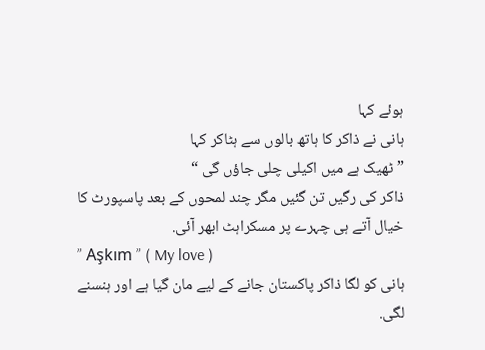ہوئے کہا
ہانی نے ذاکر کا ہاتھ بالوں سے ہٹاکر کہا
” ٹھیک ہے میں اکیلی چلی جاؤں گی “
ذاکر کی رگیں تن گئیں مگر چند لمحوں کے بعد پاسپورٹ کا خیال آتے ہی چہرے پر مسکراہٹ ابھر آئی.
” Aşkım ” ( My love )
ہانی کو لگا ذاکر پاکستان جانے کے لیے مان گیا ہے اور ہنسنے لگی.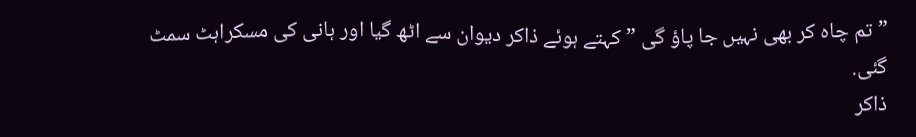” تم چاہ کر بھی نہیں جا پاؤ گی ” کہتے ہوئے ذاکر دیوان سے اٹھ گیا اور ہانی کی مسکراہٹ سمٹ گئی.
ذاکر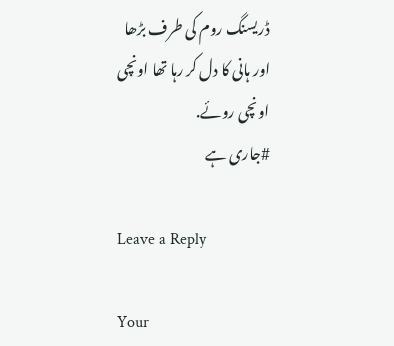ڈریسنگ روم کی طرف بڑھا اور ہانی کا دل کر رہا تھا اونچی اونچی روئے.
#جاری ہے

Leave a Reply

Your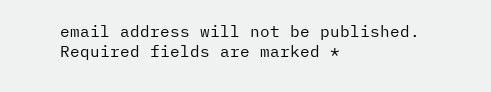email address will not be published. Required fields are marked *